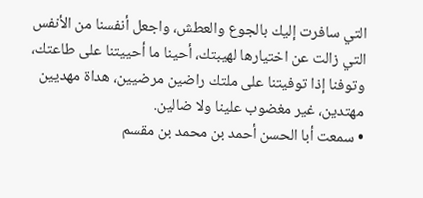التي سافرت إليك بالجوع والعطش، واجعل أنفسنا من الأنفس التي زالت عن اختيارها لهيبتك، أحينا ما أحييتنا على طاعتك، وتوفنا إذا توفيتنا على ملتك راضين مرضيين، هداة مهديين مهتدين، غير مغضوب علينا ولا ضالين.
• سمعت أبا الحسن أحمد بن محمد بن مقسم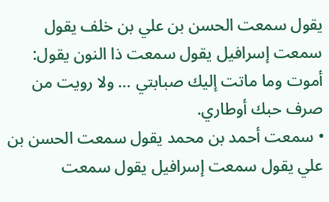يقول سمعت الحسن بن علي بن خلف يقول سمعت إسرافيل يقول سمعت ذا النون يقول:
أموت وما ماتت إليك صبابتي … ولا رويت من صرف حبك أوطاري.
• سمعت أحمد بن محمد يقول سمعت الحسن بن علي يقول سمعت إسرافيل يقول سمعت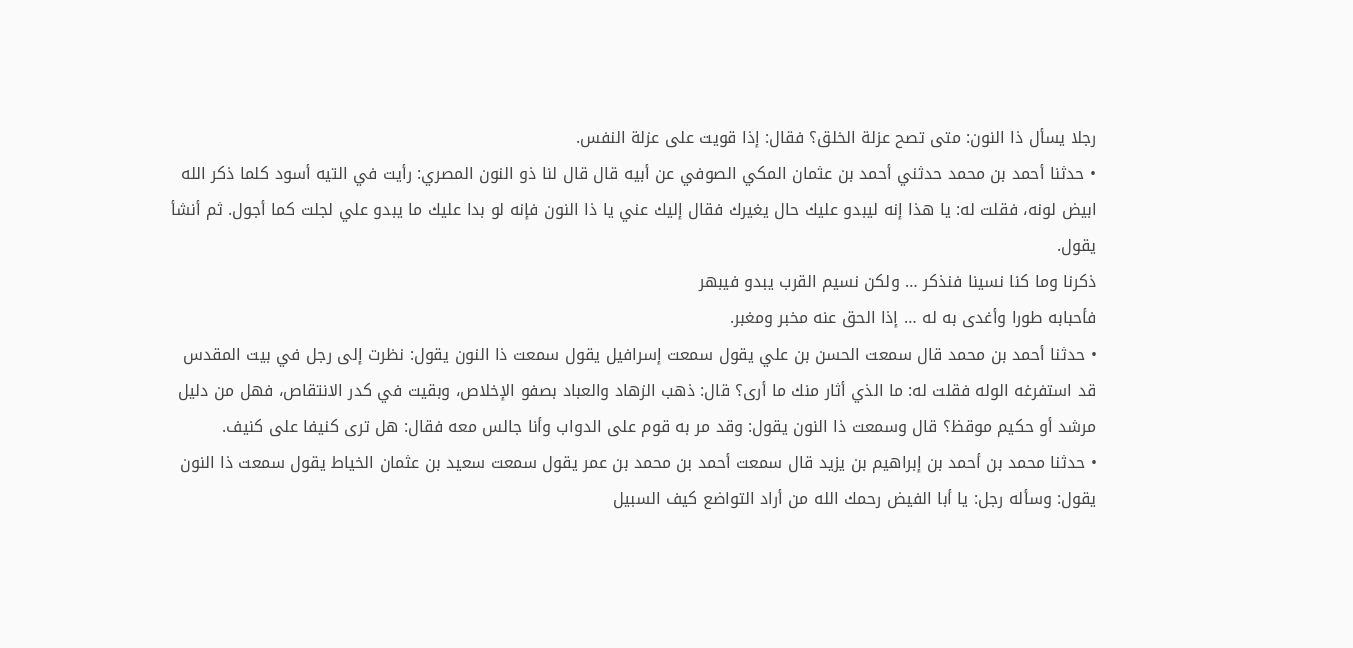رجلا يسأل ذا النون: متى تصح عزلة الخلق؟ فقال: إذا قويت على عزلة النفس.
• حدثنا أحمد بن محمد حدثني أحمد بن عثمان المكي الصوفي عن أبيه قال قال لنا ذو النون المصري: رأيت في التيه أسود كلما ذكر الله ابيض لونه، فقلت له: يا هذا إنه ليبدو عليك حال يغيرك فقال إليك عني يا ذا النون فإنه لو بدا عليك ما يبدو علي لجلت كما أجول. ثم أنشأ يقول.
ذكرنا وما كنا نسينا فنذكر … ولكن نسيم القرب يبدو فيبهر
فأحبابه طورا وأغدى به له … إذا الحق عنه مخبر ومغبر.
• حدثنا أحمد بن محمد قال سمعت الحسن بن علي يقول سمعت إسرافيل يقول سمعت ذا النون يقول: نظرت إلى رجل في بيت المقدس قد استفرغه الوله فقلت له: ما الذي أثار منك ما أرى؟ قال: ذهب الزهاد والعباد بصفو الإخلاص، وبقيت في كدر الانتقاص، فهل من دليل مرشد أو حكيم موقظ؟ قال وسمعت ذا النون يقول: وقد مر به قوم على الدواب وأنا جالس معه فقال: هل ترى كنيفا على كنيف.
• حدثنا محمد بن أحمد بن إبراهيم بن يزيد قال سمعت أحمد بن محمد بن عمر يقول سمعت سعيد بن عثمان الخياط يقول سمعت ذا النون يقول: وسأله رجل: يا أبا الفيض رحمك الله من أراد التواضع كيف السبيل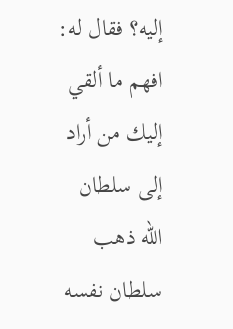إليه؟ فقال له:
افهم ما ألقي إليك من أراد إلى سلطان الله ذهب سلطان نفسه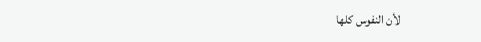لأن النفوس كلها